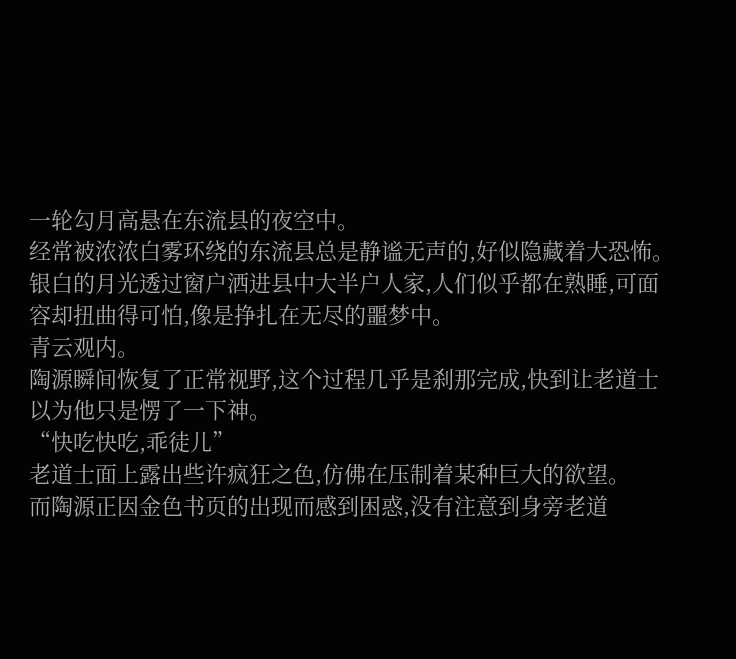一轮勾月高悬在东流县的夜空中。
经常被浓浓白雾环绕的东流县总是静谧无声的,好似隐藏着大恐怖。
银白的月光透过窗户洒进县中大半户人家,人们似乎都在熟睡,可面容却扭曲得可怕,像是挣扎在无尽的噩梦中。
青云观内。
陶源瞬间恢复了正常视野,这个过程几乎是刹那完成,快到让老道士以为他只是愣了一下神。
“快吃快吃,乖徒儿”
老道士面上露出些许疯狂之色,仿佛在压制着某种巨大的欲望。
而陶源正因金色书页的出现而感到困惑,没有注意到身旁老道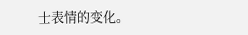士表情的变化。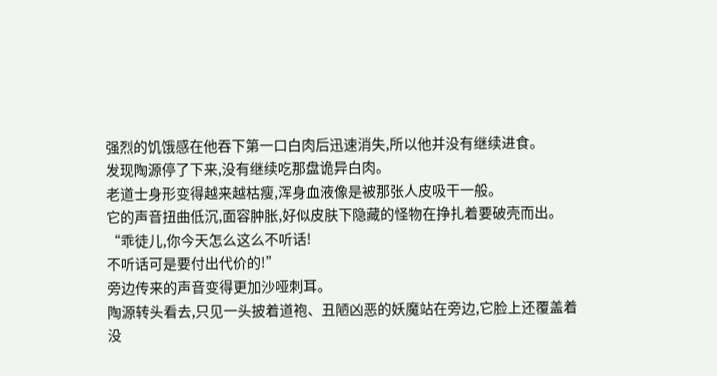强烈的饥饿感在他吞下第一口白肉后迅速消失,所以他并没有继续进食。
发现陶源停了下来,没有继续吃那盘诡异白肉。
老道士身形变得越来越枯瘦,浑身血液像是被那张人皮吸干一般。
它的声音扭曲低沉,面容肿胀,好似皮肤下隐藏的怪物在挣扎着要破壳而出。
“乖徒儿,你今天怎么这么不听话!
不听话可是要付出代价的!”
旁边传来的声音变得更加沙哑刺耳。
陶源转头看去,只见一头披着道袍、丑陋凶恶的妖魔站在旁边,它脸上还覆盖着没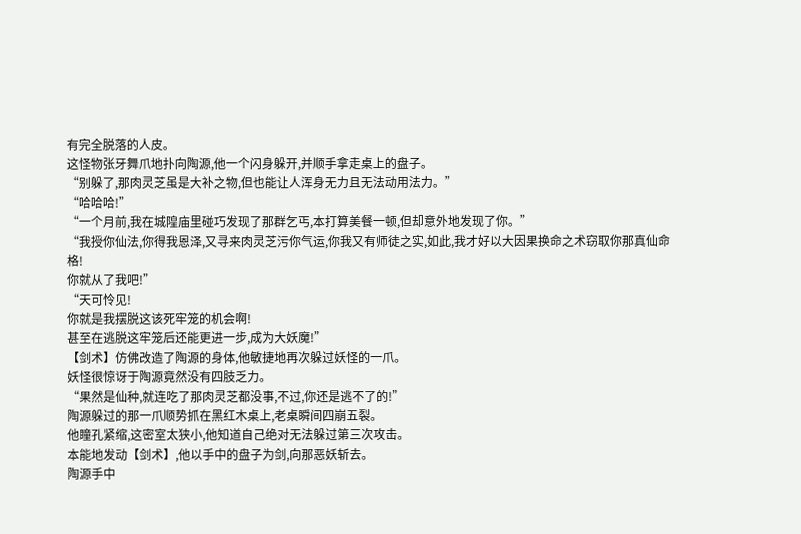有完全脱落的人皮。
这怪物张牙舞爪地扑向陶源,他一个闪身躲开,并顺手拿走桌上的盘子。
“别躲了,那肉灵芝虽是大补之物,但也能让人浑身无力且无法动用法力。”
“哈哈哈!”
“一个月前,我在城隍庙里碰巧发现了那群乞丐,本打算美餐一顿,但却意外地发现了你。”
“我授你仙法,你得我恩泽,又寻来肉灵芝污你气运,你我又有师徒之实,如此,我才好以大因果换命之术窃取你那真仙命格!
你就从了我吧!”
“天可怜见!
你就是我摆脱这该死牢笼的机会啊!
甚至在逃脱这牢笼后还能更进一步,成为大妖魔!”
【剑术】仿佛改造了陶源的身体,他敏捷地再次躲过妖怪的一爪。
妖怪很惊讶于陶源竟然没有四肢乏力。
“果然是仙种,就连吃了那肉灵芝都没事,不过,你还是逃不了的!”
陶源躲过的那一爪顺势抓在黑红木桌上,老桌瞬间四崩五裂。
他瞳孔紧缩,这密室太狭小,他知道自己绝对无法躲过第三次攻击。
本能地发动【剑术】,他以手中的盘子为剑,向那恶妖斩去。
陶源手中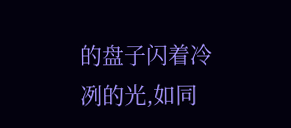的盘子闪着冷冽的光,如同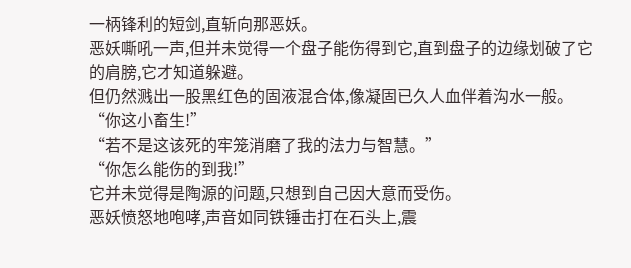一柄锋利的短剑,直斩向那恶妖。
恶妖嘶吼一声,但并未觉得一个盘子能伤得到它,直到盘子的边缘划破了它的肩膀,它才知道躲避。
但仍然溅出一股黑红色的固液混合体,像凝固已久人血伴着沟水一般。
“你这小畜生!”
“若不是这该死的牢笼消磨了我的法力与智慧。”
“你怎么能伤的到我!”
它并未觉得是陶源的问题,只想到自己因大意而受伤。
恶妖愤怒地咆哮,声音如同铁锤击打在石头上,震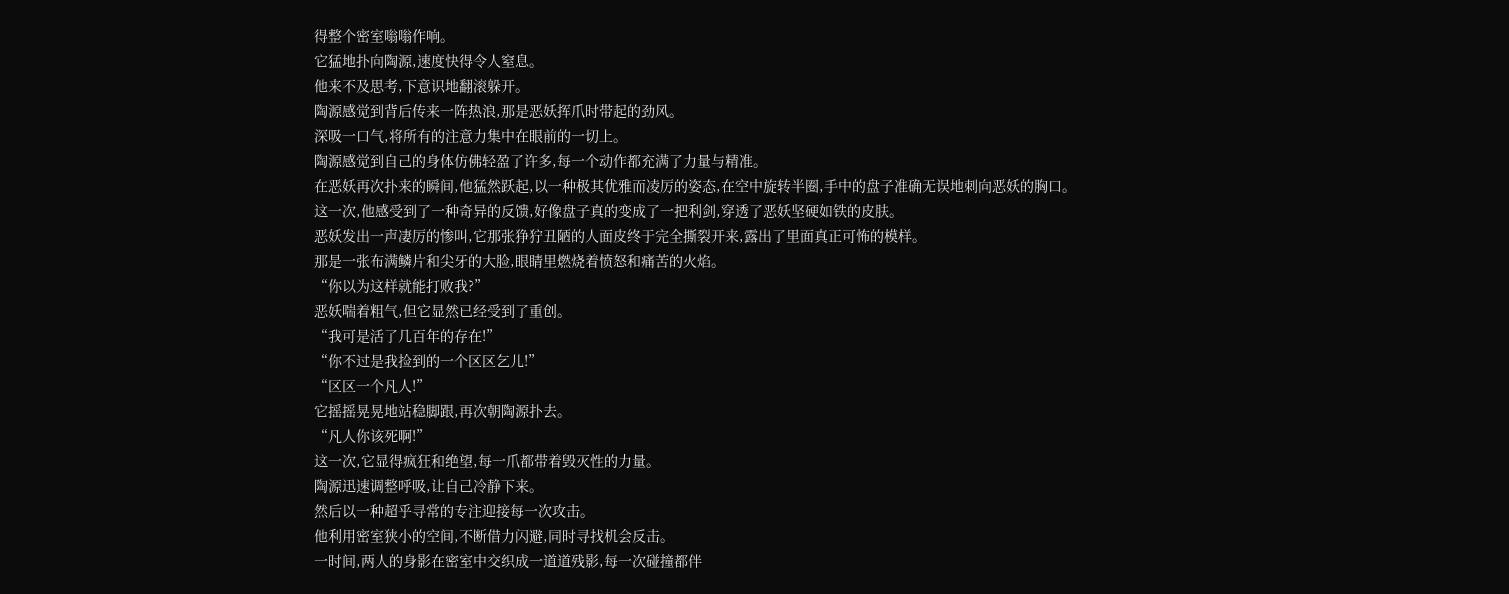得整个密室嗡嗡作响。
它猛地扑向陶源,速度快得令人窒息。
他来不及思考,下意识地翻滚躲开。
陶源感觉到背后传来一阵热浪,那是恶妖挥爪时带起的劲风。
深吸一口气,将所有的注意力集中在眼前的一切上。
陶源感觉到自己的身体仿佛轻盈了许多,每一个动作都充满了力量与精准。
在恶妖再次扑来的瞬间,他猛然跃起,以一种极其优雅而凌厉的姿态,在空中旋转半圈,手中的盘子准确无误地刺向恶妖的胸口。
这一次,他感受到了一种奇异的反馈,好像盘子真的变成了一把利剑,穿透了恶妖坚硬如铁的皮肤。
恶妖发出一声凄厉的惨叫,它那张狰狞丑陋的人面皮终于完全撕裂开来,露出了里面真正可怖的模样。
那是一张布满鳞片和尖牙的大脸,眼睛里燃烧着愤怒和痛苦的火焰。
“你以为这样就能打败我?”
恶妖喘着粗气,但它显然已经受到了重创。
“我可是活了几百年的存在!”
“你不过是我捡到的一个区区乞儿!”
“区区一个凡人!”
它摇摇晃晃地站稳脚跟,再次朝陶源扑去。
“凡人你该死啊!”
这一次,它显得疯狂和绝望,每一爪都带着毁灭性的力量。
陶源迅速调整呼吸,让自己冷静下来。
然后以一种超乎寻常的专注迎接每一次攻击。
他利用密室狭小的空间,不断借力闪避,同时寻找机会反击。
一时间,两人的身影在密室中交织成一道道残影,每一次碰撞都伴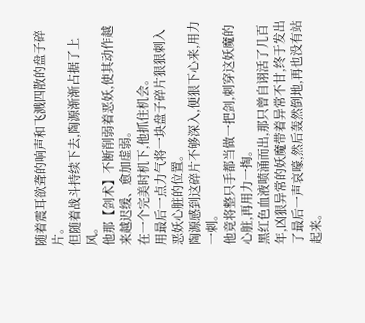随着震耳欲聋的响声和飞溅四散的盘子碎片。
但随着战斗持续下去,陶源渐渐占据了上风。
他那【剑术】不断削弱着恶妖,使其动作越来越迟缓、愈加虚弱。
在一个完美时机下,他抓住机会。
用最后一点力气将一块盘子碎片狠狠刺入恶妖心脏的位置。
陶源感到这碎片不够深入,便狠下心来,用力一刺。
他竟将整只手都当做一把剑,刺穿这妖魔的心脏,再用力一掏。
黑红色血液喷涌而出,那只曾自诩活了几百年,凶狠异常的妖魔带着异常不甘,终于发出了最后一声哀嚎,然后轰然倒地,再也没有站起来。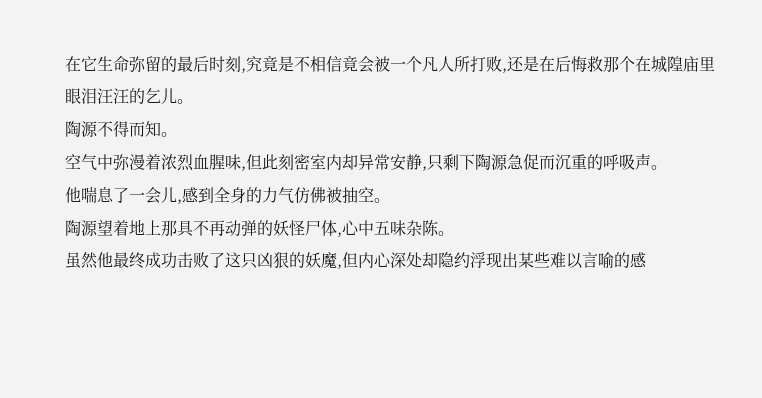在它生命弥留的最后时刻,究竟是不相信竟会被一个凡人所打败,还是在后悔救那个在城隍庙里眼泪汪汪的乞儿。
陶源不得而知。
空气中弥漫着浓烈血腥味,但此刻密室内却异常安静,只剩下陶源急促而沉重的呼吸声。
他喘息了一会儿,感到全身的力气仿佛被抽空。
陶源望着地上那具不再动弹的妖怪尸体,心中五味杂陈。
虽然他最终成功击败了这只凶狠的妖魔,但内心深处却隐约浮现出某些难以言喻的感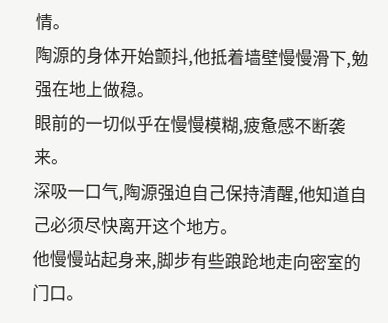情。
陶源的身体开始颤抖,他抵着墙壁慢慢滑下,勉强在地上做稳。
眼前的一切似乎在慢慢模糊,疲惫感不断袭来。
深吸一口气,陶源强迫自己保持清醒,他知道自己必须尽快离开这个地方。
他慢慢站起身来,脚步有些踉跄地走向密室的门口。